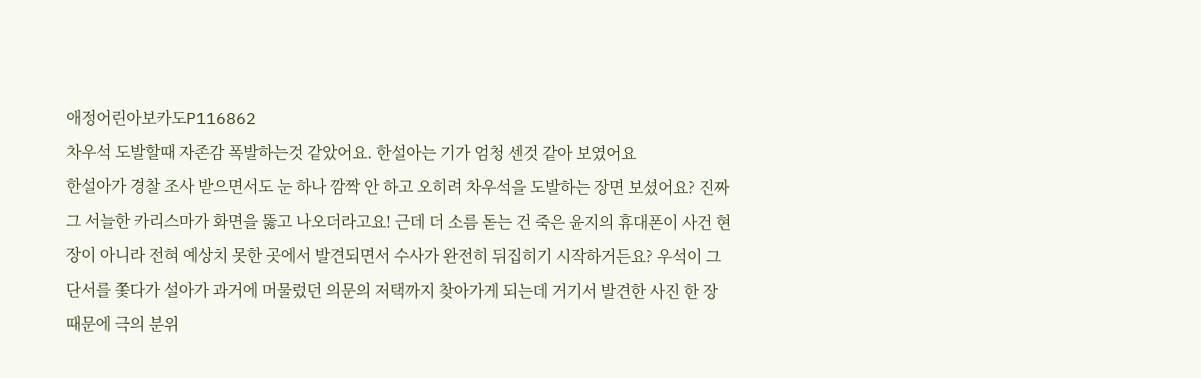애정어린아보카도P116862
차우석 도발할때 자존감 폭발하는것 같았어요. 한설아는 기가 엄청 센것 같아 보였어요
한설아가 경찰 조사 받으면서도 눈 하나 깜짝 안 하고 오히려 차우석을 도발하는 장면 보셨어요? 진짜 그 서늘한 카리스마가 화면을 뚫고 나오더라고요! 근데 더 소름 돋는 건 죽은 윤지의 휴대폰이 사건 현장이 아니라 전혀 예상치 못한 곳에서 발견되면서 수사가 완전히 뒤집히기 시작하거든요? 우석이 그 단서를 쫓다가 설아가 과거에 머물렀던 의문의 저택까지 찾아가게 되는데 거기서 발견한 사진 한 장 때문에 극의 분위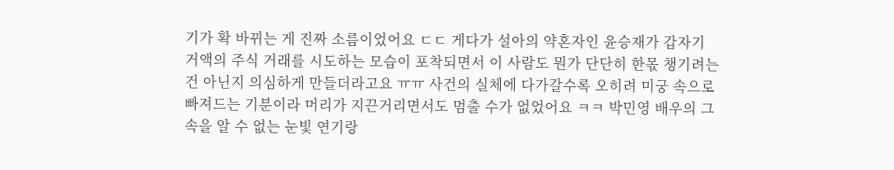기가 확 바뀌는 게 진짜 소름이었어요 ㄷㄷ 게다가 설아의 약혼자인 윤승재가 갑자기 거액의 주식 거래를 시도하는 모습이 포착되면서 이 사람도 뭔가 단단히 한몫 챙기려는 건 아닌지 의심하게 만들더라고요 ㅠㅠ 사건의 실체에 다가갈수록 오히려 미궁 속으로 빠져드는 기분이라 머리가 지끈거리면서도 멈출 수가 없었어요 ㅋㅋ 박민영 배우의 그 속을 알 수 없는 눈빛 연기랑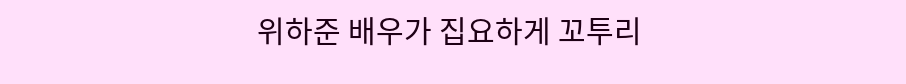위하준 배우가 집요하게 꼬투리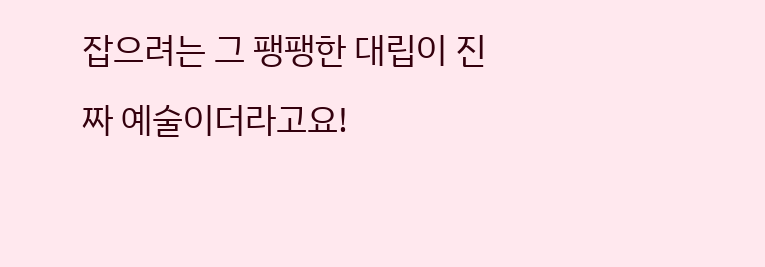잡으려는 그 팽팽한 대립이 진짜 예술이더라고요!